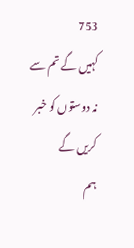753
کہیں گے تم سے نہ دوستوں کو خبر کریں گے
ہم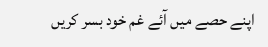اپنے حصے میں آئے غم خود بسر کریں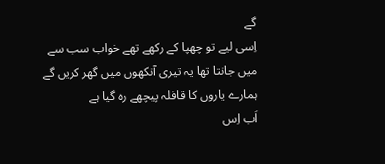گے
اِسی لیے تو چھپا کے رکھے تھے خواب سب سے
میں جانتا تھا یہ تیری آنکھوں میں گھر کریں گے
ہمارے یاروں کا قافلہ پیچھے رہ گیا ہے
اَب اِس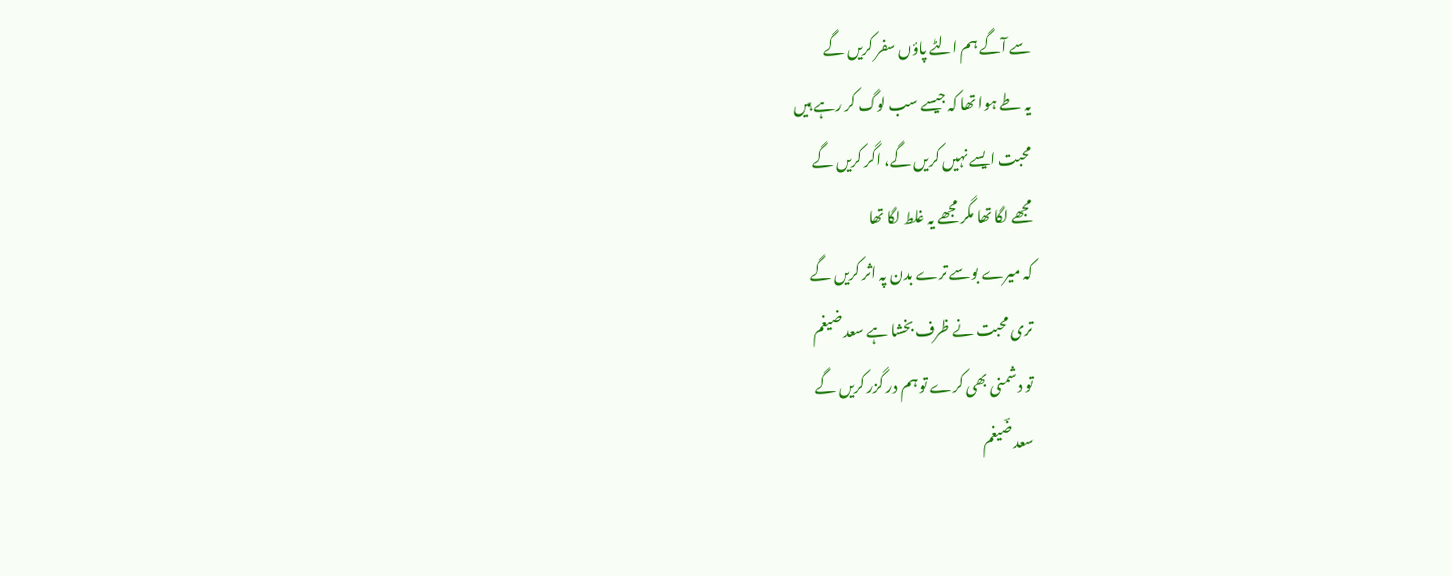سے آگے ہم الٹے پاؤں سفر کریں گے
یہ طے ہوا تھا کہ جیسے سب لوگ کر رہے ہیں
محبت ایسے نہیں کریں گے، اگر کریں گے
مجھے لگا تھا مگر مجھے یہ غلط لگا تھا
کہ میرے بوسے ترے بدن پہ اثر کریں گے
تری محبت نے ظرف بخشا ہے سعد ضیغم
تو دشمنی بھی کرے تو ہم در گزر کریں گے
سعد ضؔیغم